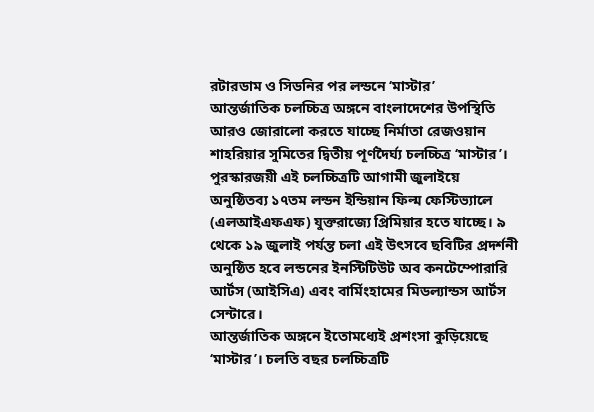রটারডাম ও সিডনির পর লন্ডনে ‘মাস্টার’
আন্তর্জাতিক চলচ্চিত্র অঙ্গনে বাংলাদেশের উপস্থিতি আরও জোরালো করতে যাচ্ছে নির্মাতা রেজওয়ান শাহরিয়ার সুমিতের দ্বিতীয় পূর্ণদৈর্ঘ্য চলচ্চিত্র ‘মাস্টার’। পুরস্কারজয়ী এই চলচ্চিত্রটি আগামী জুলাইয়ে অনুষ্ঠিতব্য ১৭তম লন্ডন ইন্ডিয়ান ফিল্ম ফেস্টিভ্যালে (এলআইএফএফ) যুক্তরাজ্যে প্রিমিয়ার হতে যাচ্ছে। ৯ থেকে ১৯ জুলাই পর্যন্ত চলা এই উৎসবে ছবিটির প্রদর্শনী অনুষ্ঠিত হবে লন্ডনের ইনস্টিটিউট অব কনটেম্পোরারি আর্টস (আইসিএ) এবং বার্মিংহামের মিডল্যান্ডস আর্টস সেন্টারে।
আন্তর্জাতিক অঙ্গনে ইতোমধ্যেই প্রশংসা কুড়িয়েছে ‘মাস্টার’। চলতি বছর চলচ্চিত্রটি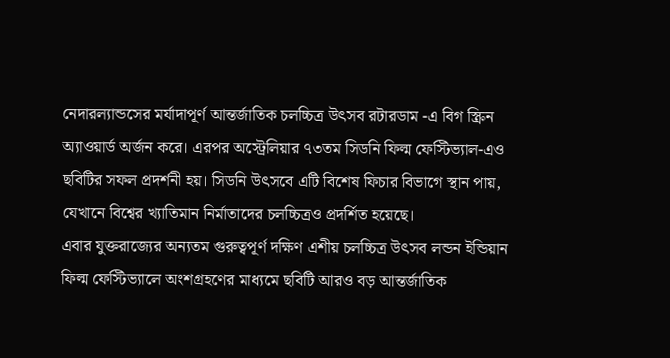নেদারল্যান্ডসের মর্যাদাপূর্ণ আন্তর্জাতিক চলচ্চিত্র উৎসব রটারডাম -এ বিগ স্ক্রিন অ্যাওয়ার্ড অর্জন করে। এরপর অস্ট্রেলিয়ার ৭৩তম সিডনি ফিল্ম ফেস্টিভ্যাল-এও ছবিটির সফল প্রদর্শনী হয়। সিডনি উৎসবে এটি বিশেষ ফিচার বিভাগে স্থান পায়, যেখানে বিশ্বের খ্যাতিমান নির্মাতাদের চলচ্চিত্রও প্রদর্শিত হয়েছে।
এবার যুক্তরাজ্যের অন্যতম গুরুত্বপূর্ণ দক্ষিণ এশীয় চলচ্চিত্র উৎসব লন্ডন ইন্ডিয়ান ফিল্ম ফেস্টিভ্যালে অংশগ্রহণের মাধ্যমে ছবিটি আরও বড় আন্তর্জাতিক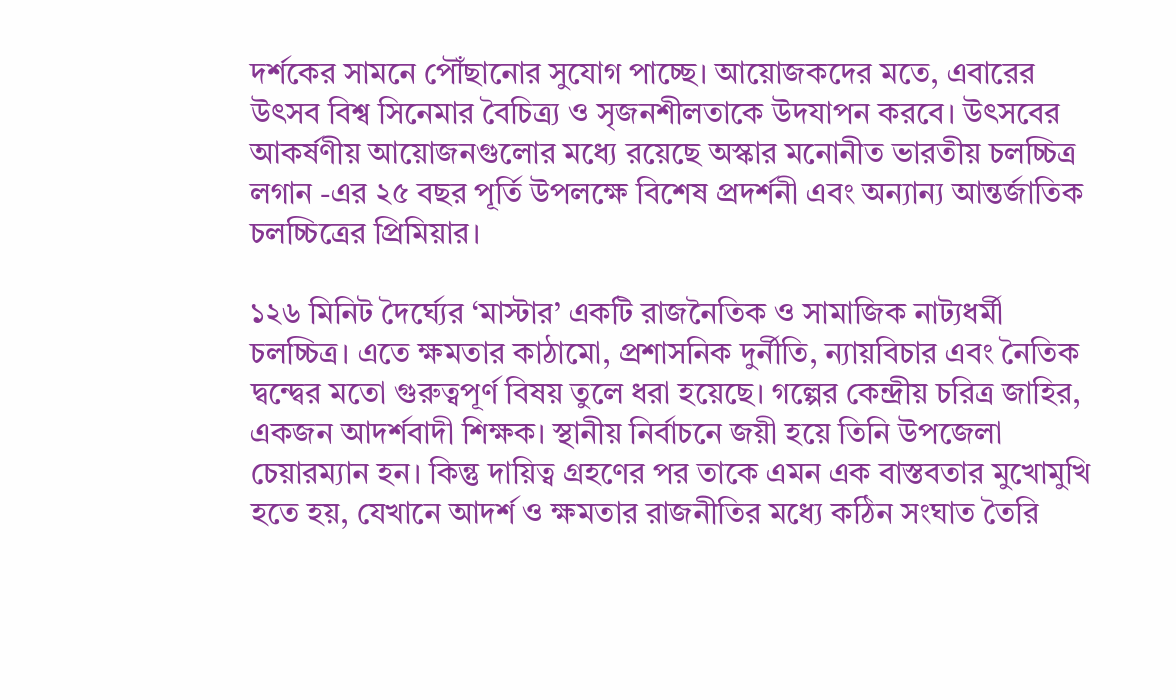দর্শকের সামনে পৌঁছানোর সুযোগ পাচ্ছে। আয়োজকদের মতে, এবারের উৎসব বিশ্ব সিনেমার বৈচিত্র্য ও সৃজনশীলতাকে উদযাপন করবে। উৎসবের আকর্ষণীয় আয়োজনগুলোর মধ্যে রয়েছে অস্কার মনোনীত ভারতীয় চলচ্চিত্র লগান -এর ২৫ বছর পূর্তি উপলক্ষে বিশেষ প্রদর্শনী এবং অন্যান্য আন্তর্জাতিক চলচ্চিত্রের প্রিমিয়ার।

১২৬ মিনিট দৈর্ঘ্যের ‘মাস্টার’ একটি রাজনৈতিক ও সামাজিক নাট্যধর্মী চলচ্চিত্র। এতে ক্ষমতার কাঠামো, প্রশাসনিক দুর্নীতি, ন্যায়বিচার এবং নৈতিক দ্বন্দ্বের মতো গুরুত্বপূর্ণ বিষয় তুলে ধরা হয়েছে। গল্পের কেন্দ্রীয় চরিত্র জাহির, একজন আদর্শবাদী শিক্ষক। স্থানীয় নির্বাচনে জয়ী হয়ে তিনি উপজেলা চেয়ারম্যান হন। কিন্তু দায়িত্ব গ্রহণের পর তাকে এমন এক বাস্তবতার মুখোমুখি হতে হয়, যেখানে আদর্শ ও ক্ষমতার রাজনীতির মধ্যে কঠিন সংঘাত তৈরি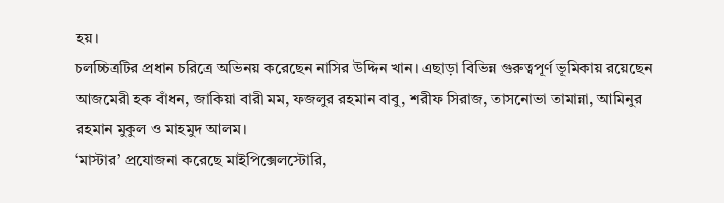হয়।
চলচ্চিত্রটির প্রধান চরিত্রে অভিনয় করেছেন নাসির উদ্দিন খান। এছাড়া বিভিন্ন গুরুত্বপূর্ণ ভূমিকায় রয়েছেন আজমেরী হক বাঁধন, জাকিয়া বারী মম, ফজলুর রহমান বাবু, শরীফ সিরাজ, তাসনোভা তামান্না, আমিনুর রহমান মুকুল ও মাহমুদ আলম।
‘মাস্টার’ প্রযোজনা করেছে মাইপিক্সেলস্টোরি,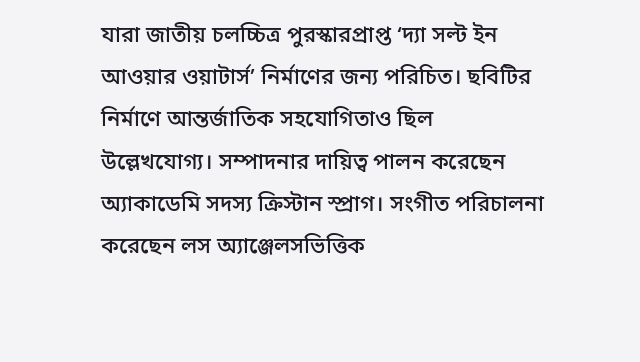যারা জাতীয় চলচ্চিত্র পুরস্কারপ্রাপ্ত ‘দ্যা সল্ট ইন আওয়ার ওয়াটার্স’ নির্মাণের জন্য পরিচিত। ছবিটির নির্মাণে আন্তর্জাতিক সহযোগিতাও ছিল উল্লেখযোগ্য। সম্পাদনার দায়িত্ব পালন করেছেন অ্যাকাডেমি সদস্য ক্রিস্টান স্প্রাগ। সংগীত পরিচালনা করেছেন লস অ্যাঞ্জেলসভিত্তিক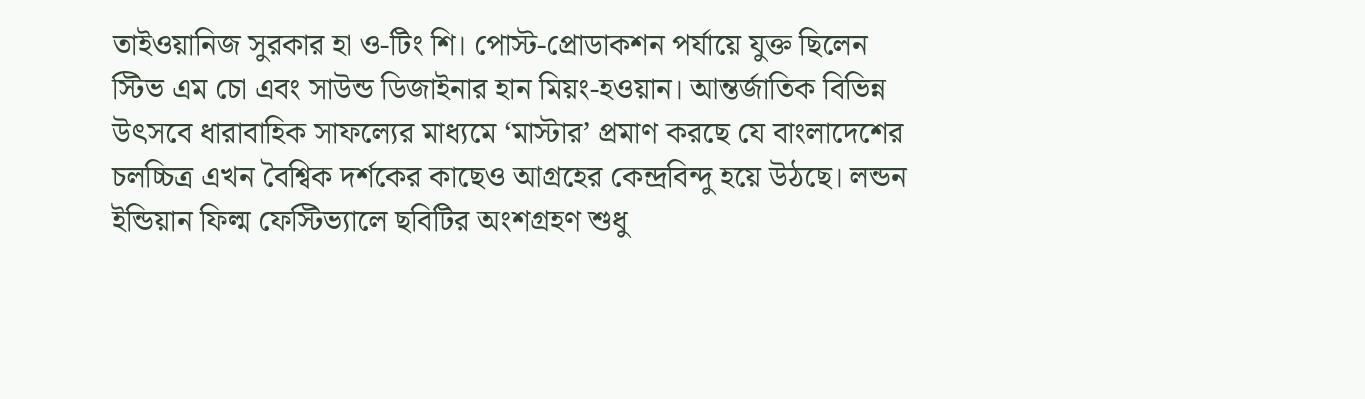তাইওয়ানিজ সুরকার হা ও-টিং শি। পোস্ট-প্রোডাকশন পর্যায়ে যুক্ত ছিলেন স্টিভ এম চো এবং সাউন্ড ডিজাইনার হান মিয়ং-হওয়ান। আন্তর্জাতিক বিভিন্ন উৎসবে ধারাবাহিক সাফল্যের মাধ্যমে ‘মাস্টার’ প্রমাণ করছে যে বাংলাদেশের চলচ্চিত্র এখন বৈশ্বিক দর্শকের কাছেও আগ্রহের কেন্দ্রবিন্দু হয়ে উঠছে। লন্ডন ইন্ডিয়ান ফিল্ম ফেস্টিভ্যালে ছবিটির অংশগ্রহণ শুধু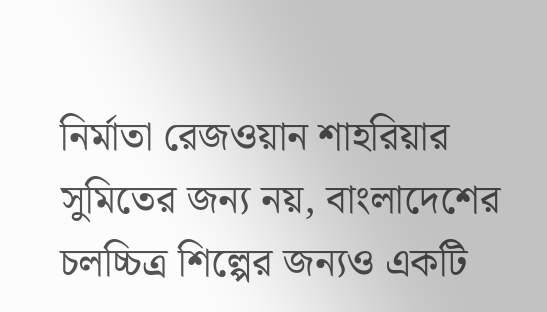নির্মাতা রেজওয়ান শাহরিয়ার সুমিতের জন্য নয়, বাংলাদেশের চলচ্চিত্র শিল্পের জন্যও একটি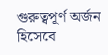গুরুত্বপূর্ণ অর্জন হিসেবে